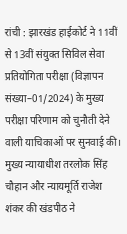रांची : झारखंड हाईकोर्ट ने 11वीं से 13वीं संयुक्त सिविल सेवा प्रतियोगिता परीक्षा (विज्ञापन संख्या–01/2024) के मुख्य परीक्षा परिणाम को चुनौती देने वाली याचिकाओं पर सुनवाई की। मुख्य न्यायाधीश तरलोक सिंह चौहान और न्यायमूर्ति राजेश शंकर की खंडपीठ ने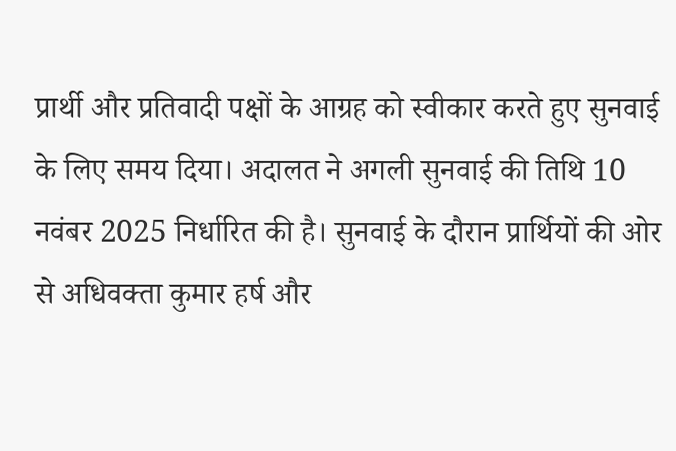प्रार्थी और प्रतिवादी पक्षों के आग्रह को स्वीकार करते हुए सुनवाई के लिए समय दिया। अदालत ने अगली सुनवाई की तिथि 10 नवंबर 2025 निर्धारित की है। सुनवाई के दौरान प्रार्थियों की ओर से अधिवक्ता कुमार हर्ष और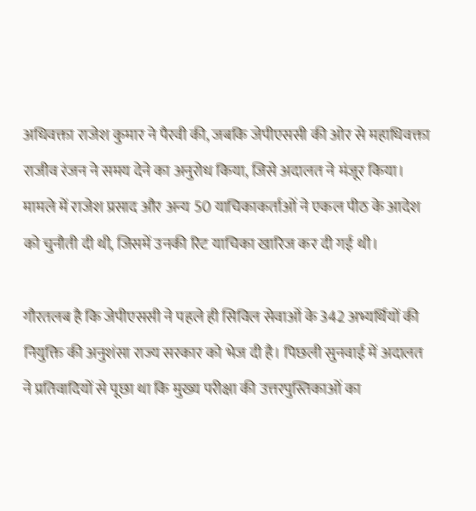अधिवक्ता राजेश कुमार ने पैरवी की, जबकि जेपीएससी की ओर से महाधिवक्ता राजीव रंजन ने समय देने का अनुरोध किया, जिसे अदालत ने मंजूर किया। मामले में राजेश प्रसाद और अन्य 50 याचिकाकर्ताओं ने एकल पीठ के आदेश को चुनौती दी थी, जिसमें उनकी रिट याचिका खारिज कर दी गई थी।

गौरतलब है कि जेपीएससी ने पहले ही सिविल सेवाओं के 342 अभ्यर्थियों की नियुक्ति की अनुशंसा राज्य सरकार को भेज दी है। पिछली सुनवाई में अदालत ने प्रतिवादियों से पूछा था कि मुख्य परीक्षा की उत्तरपुस्तिकाओं का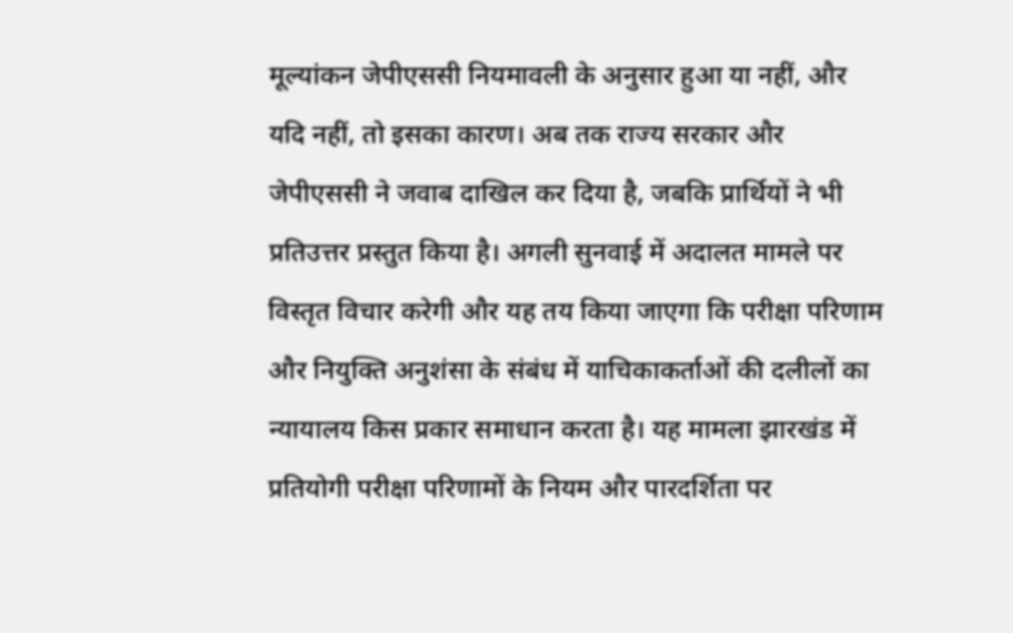मूल्यांकन जेपीएससी नियमावली के अनुसार हुआ या नहीं, और यदि नहीं, तो इसका कारण। अब तक राज्य सरकार और जेपीएससी ने जवाब दाखिल कर दिया है, जबकि प्रार्थियों ने भी प्रतिउत्तर प्रस्तुत किया है। अगली सुनवाई में अदालत मामले पर विस्तृत विचार करेगी और यह तय किया जाएगा कि परीक्षा परिणाम और नियुक्ति अनुशंसा के संबंध में याचिकाकर्ताओं की दलीलों का न्यायालय किस प्रकार समाधान करता है। यह मामला झारखंड में प्रतियोगी परीक्षा परिणामों के नियम और पारदर्शिता पर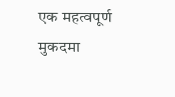एक महत्वपूर्ण मुकदमा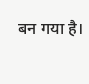बन गया है।